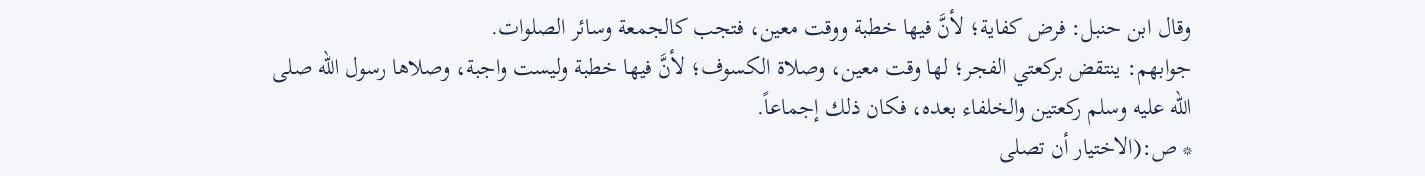وقال ابن حنبل: فرض كفاية؛ لأنَّ فيها خطبة ووقت معين، فتجب كالجمعة وسائر الصلوات.
جوابهم: ينتقض بركعتي الفجر؛ لها وقت معين، وصلاة الكسوف؛ لأنَّ فيها خطبة وليست واجبة، وصلاها رسول الله صلى الله عليه وسلم ركعتين والخلفاء بعده، فكان ذلك إجماعاً.
* ص:(الاختيار أن تصلى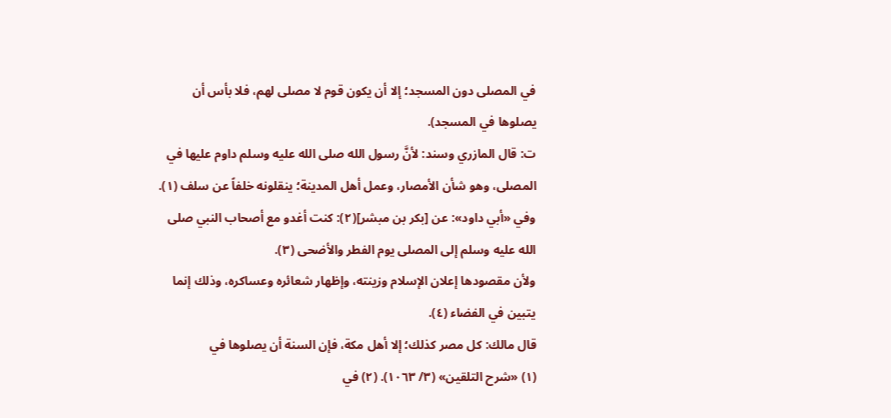في المصلى دون المسجد؛ إلا أن يكون قوم لا مصلى لهم، فلا بأس أن يصلوها في المسجد).
ت: قال المازري وسند: لأنَّ رسول الله صلى الله عليه وسلم داوم عليها في المصلى، وهو شأن الأمصار، وعمل أهل المدينة؛ ينقلونه خلفاً عن سلف (١).
وفي «أبي داود»: عن [بكر بن مبشر](٢): كنت أغدو مع أصحاب النبي صلى الله عليه وسلم إلى المصلى يوم الفطر والأضحى (٣).
ولأن مقصودها إعلان الإسلام وزينته، وإظهار شعائره وعساكره، وذلك إنما يتبين في الفضاء (٤).
قال مالك: كل مصر كذلك؛ إلا أهل مكة، فإن السنة أن يصلوها في
(١) «شرح التلقين» (٣/ ١٠٦٣). (٢) في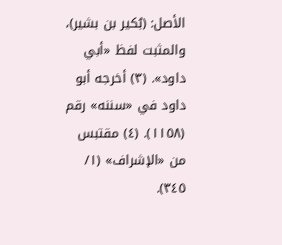الأصل: (بُكير بن بشير)، والمثبت لفظ «أبي داود». (٣) أخرجه أبو داود في «سننه» رقم (١١٥٨). (٤) مقتبس من «الإشراف» (١/ ٣٤٥).